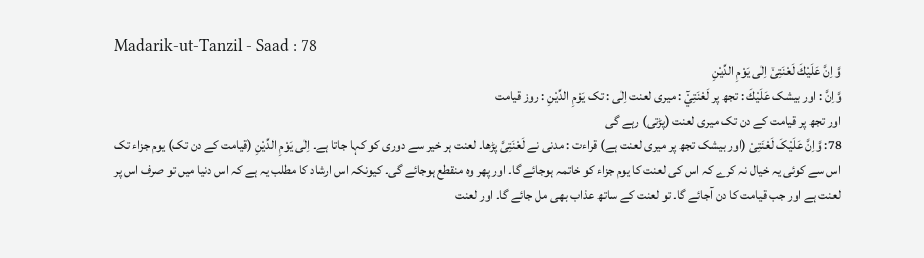Madarik-ut-Tanzil - Saad : 78
وَّ اِنَّ عَلَیْكَ لَعْنَتِیْۤ اِلٰى یَوْمِ الدِّیْنِ
وَّاِنَّ : اور بیشک عَلَيْكَ : تجھ پر لَعْنَتِيْٓ : میری لعنت اِلٰى : تک يَوْمِ الدِّيْنِ : روز قیامت
اور تجھ پر قیامت کے دن تک میری لعنت (پڑتی) رہے گی
78: وَّاِنَّ عَلَیْکَ لَعْنَتِیْ (اور بیشک تجھ پر میری لعنت ہے) قراءت : مدنی نے لَعْنَتِیَّ پڑھا۔ لعنت ہر خیر سے دوری کو کہا جاتا ہے۔ اِلٰی یَوْمِ الدِّیْنِ (قیامت کے دن تک) یوم جزاء تک اس سے کوئی یہ خیال نہ کرے کہ اس کی لعنت کا یوم جزاء کو خاتمہ ہوجائے گا۔ اور پھر وہ منقطع ہوجائے گی۔ کیونکہ اس ارشاد کا مطلب یہ ہے کہ اس دنیا میں تو صرف اس پر لعنت ہے اور جب قیامت کا دن آجائے گا۔ تو لعنت کے ساتھ عذاب بھی مل جائے گا۔ اور لعنت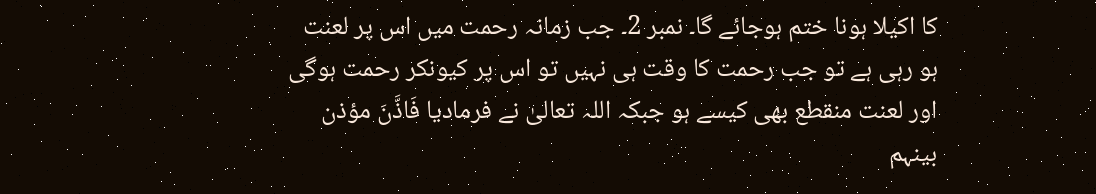کا اکیلا ہونا ختم ہوجائے گا۔ نمبر 2۔ جب زمانہ رحمت میں اس پر لعنت ہو رہی ہے تو جب رحمت کا وقت ہی نہیں تو اس پر کیونکر رحمت ہوگی اور لعنت منقطع بھی کیسے ہو جبکہ اللہ تعالیٰ نے فرمادیا فَاذَّنَ مؤذن بینہم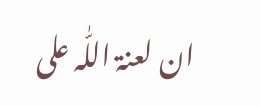ان لعنۃ اللّٰہ علی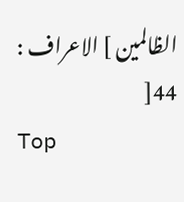الظالمین ] الاعراف : 44[
Top